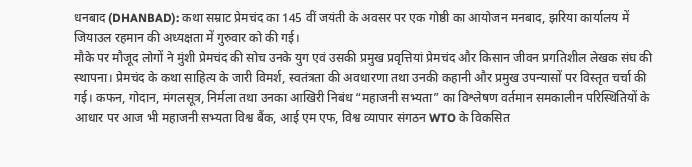धनबाद (DHANBAD): कथा सम्राट प्रेमचंद का 145 वीं जयंती के अवसर पर एक गोष्ठी का आयोजन मनबाद, झरिया कार्यालय में जियाउल रहमान की अध्यक्षता में गुरुवार को की गई।
मौके पर मौजूद लोगों ने मुंशी प्रेमचंद की सोच उनके युग एवं उसकी प्रमुख प्रवृत्तियां प्रेमचंद और किसान जीवन प्रगतिशील लेखक संघ की स्थापना। प्रेमचंद के कथा साहित्य के जारी विमर्श, स्वतंत्रता की अवधारणा तथा उनकी कहानी और प्रमुख उपन्यासों पर विस्तृत चर्चा की गई। कफन, गोदान, मंगलसूत्र, निर्मला तथा उनका आखिरी निबंध “महाजनी सभ्यता” का विश्लेषण वर्तमान समकालीन परिस्थितियों के आधार पर आज भी महाजनी सभ्यता विश्व बैंक, आई एम एफ, विश्व व्यापार संगठन WTO के विकसित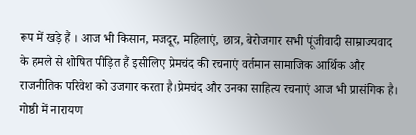रूप में खड़े हैं । आज भी किसान, मजदूर, महिलाएं, छात्र, बेरोजगार सभी पूंजीवादी साम्राज्यवाद के हमले से शोषित पीड़ित हैं इसीलिए प्रेमचंद की रचनाएं वर्तमान सामाजिक आर्थिक और राजनीतिक परिवेश को उजगार करता है।प्रेमचंद और उनका साहित्य रचनाएं आज भी प्रासंगिक है। गोष्ठी में नारायण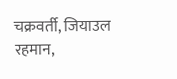चक्रवर्ती, जियाउल रहमान,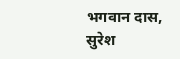भगवान दास, सुरेश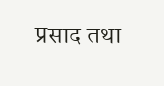प्रसाद तथा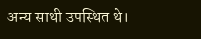अन्य साथी उपस्थित थे।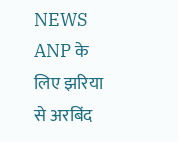NEWS ANP के लिए झरिया से अरबिंद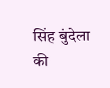सिंह बुंदेला की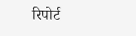रिपोर्ट